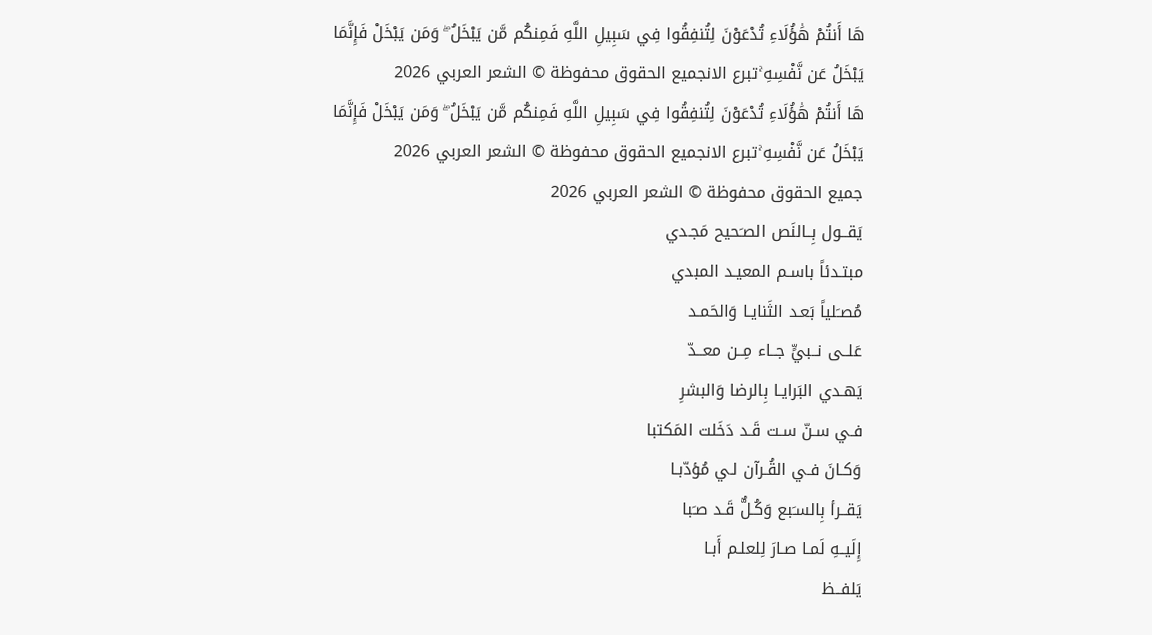هَا أَنتُمْ هَٰؤُلَاءِ تُدْعَوْنَ لِتُنفِقُوا فِي سَبِيلِ اللَّهِ فَمِنكُم مَّن يَبْخَلُ ۖ وَمَن يَبْخَلْ فَإِنَّمَا يَبْخَلُ عَن نَّفْسِهِ ۚتبرع الانجميع الحقوق محفوظة © الشعر العربي 2026
هَا أَنتُمْ هَٰؤُلَاءِ تُدْعَوْنَ لِتُنفِقُوا فِي سَبِيلِ اللَّهِ فَمِنكُم مَّن يَبْخَلُ ۖ وَمَن يَبْخَلْ فَإِنَّمَا يَبْخَلُ عَن نَّفْسِهِ ۚتبرع الانجميع الحقوق محفوظة © الشعر العربي 2026
جميع الحقوق محفوظة © الشعر العربي 2026
يَقــول بِــالنَص الصـَحيح مَجـدي
مبتـدئاً باسـم المعيـد المبدي
مُصـَلياً بَعـد الثَنايـا وَالحَمـد
عَلــى نــبيٍّ جــاء مِــن معــدّ
يَهـدي البَرايـا بِالرضا وَالبشرِ
فـي سـنّ سـت قَـد دَخَلت المَكتبا
وَكـانَ فـي القُـرآن لـي مُؤدّبـا
يَقــرأ بِالسـَبع وَكُـلٌّ قَـد صـَبا
إِلَيــهِ لَمـا صـارَ لِلعلـم أَبـا
يَلفــظ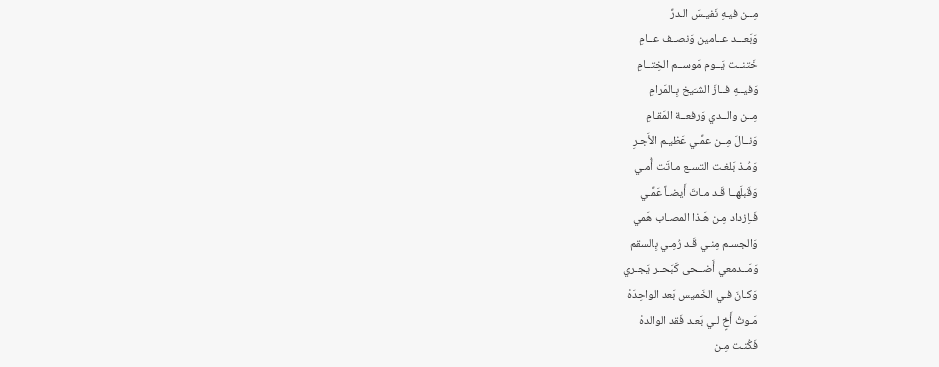مِــن فيـهِ نَفيـسَ الـدرِّ
وَبَعـــد عــامين وَنصــف عــامِ
خَتنــت يَــوم مَوســم الخِتــامِ
وَفيــهِ فــازَ الشـَيخ بِـالمَرامِ
مِــن والــدي وَرفعــة المَقـامِ
وَنــالَ مِــن عمِّـي عَظيـم الأَجـرِ
وَمُـذ بَلغـت التسـع مـاتَت أُمـي
وَقَبلَهــا قَـد مـاتَ أَيضـاً عَمِّـي
فَـاِزداد مِـن هَـذا المصـاب هَمي
وَالجسـم مِنـي قَـد رُمِـي بِالسقم
وَمَــدمعي أَضــحى كَبَحــر يَجـري
وَكـانَ فـي الخَميس بَعد الواحِدَهْ
مَـوتُ أَخٍ لـي بَعـد فَقد الوالدهْ
فَكُنـت مِـن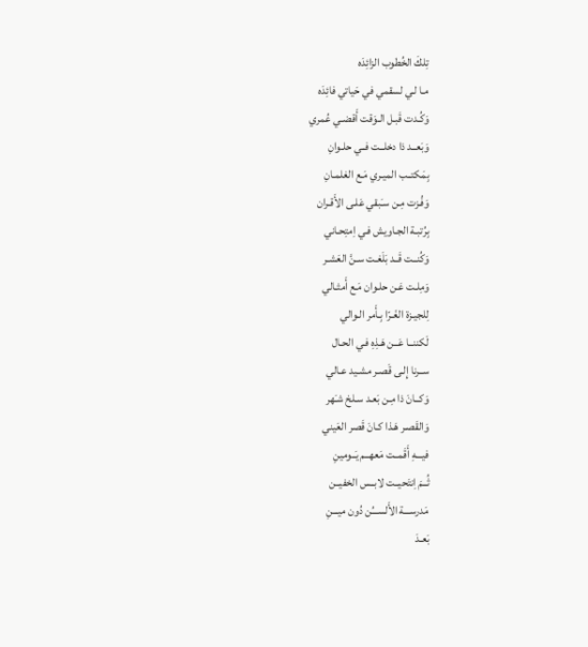تِلكَ الخُطوب الزائِدَه
مـا لـي لسقمي في حَياتي فائِدَه
وَكُـدت قَبـل الـوَقت أَقضـي عُمري
وَبَعــد ذا دخلــت فــي حلـوانِ
بِمَكتــب الميـري مَـع الغلمـانِ
وَفُـزت مِـن سـَبقي عَلـى الأَقـران
بِرُتبـة الجـاويش فـي اِمتِحـاني
وَكُنــت قَــد بَلَغـت سـنَّ العَشـر
وَمِلـت عَـن حلـوان مَـع أَمثـالي
لِلجيـزة الغَـرّا بِـأَمر الـوالي
لَكننــا عَــن هَـذِهِ فـي الحـال
ســرنا إِلـى قَصـر مشـيد عـالي
وَكــانَ ذا مِـن بَعـد سـلخ شـَهر
وَالقَصـر هَـذا كـانَ قَصر العَيني
فيـــهِ أَقَمــت مَعهــم يَــومينِ
ثُــمَ اِنتَحيــت لابــس الخفيــن
مَدرســـة الأَلســـُن دُون ميـــنِ
بَعـدَ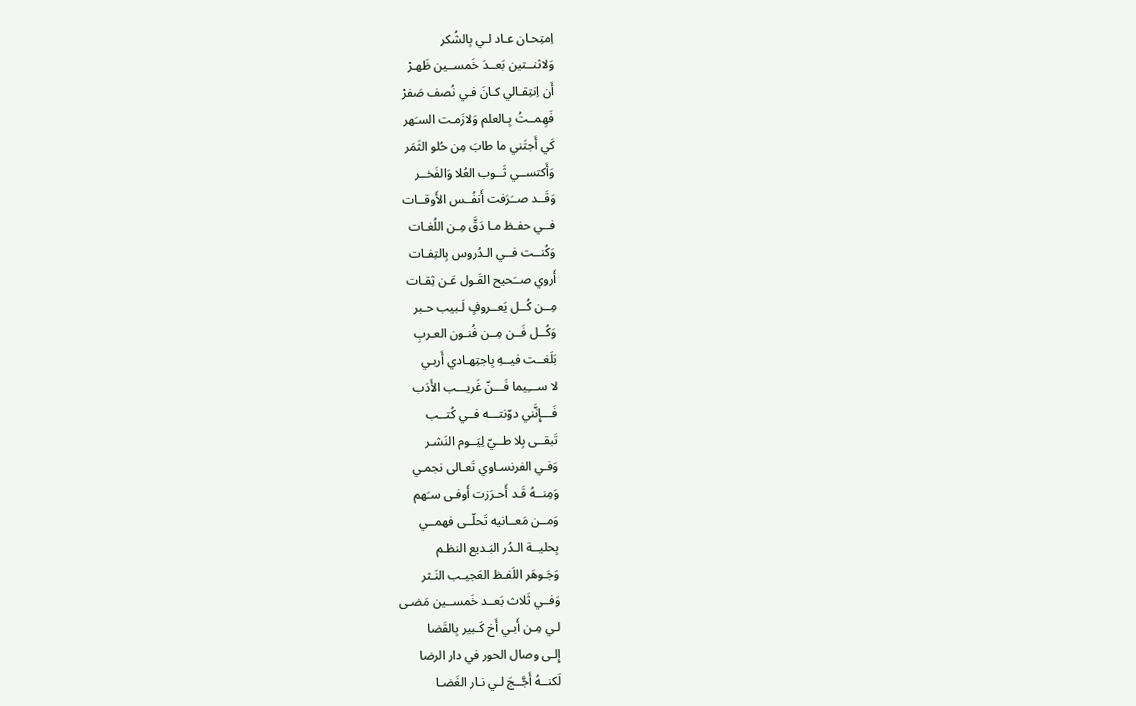اِمتِحـان عـاد لـي بِالشُكر
وَلاثنــتين بَعــدَ خَمســين ظَهـرْ
أَن اِنتِقـالي كـانَ فـي نُصف صَفرْ
فَهِمــتُ بِـالعلم وَلازَمـت السـَهر
كَي أَجتَني ما طابَ مِن حُلو الثَمَر
وَأَكتســي ثَــوب العُلا وَالفَخــر
وَقَــد صــَرَفت أَنفُــس الأَوقــات
فــي حفـظ مـا دَقَّ مِـن اللُغـات
وَكُنــت فــي الـدُروس بِالتِفـات
أَروي صــَحيح القَـول عَـن ثِقـات
مِــن كُــل يَعــروفٍ لَـبيب حـبر
وَكُــل فَــن مِــن فُنـون العـربِ
بَلَغــت فيــهِ بِاجتِهـادي أَربـي
لا ســـِيما فَـــنّ غَريـــب الأَدَب
فَـــإِنَّني دوّنتـــه فــي كُتــب
تَبقــى بِلا طــيّ لِيَــوم النَشـر
وَفـي الفرنسـاوي تَعـالى نجمـي
وَمِنــهُ قَـد أَحـرَزت أَوفـى سـَهم
وَمــن مَعــانيه تَحلّــى فهمــي
بِحليــة الـدُر البَـديع النظـم
وَجَـوهَر اللَفـظ العَجيـب النَـثر
وَفــي ثَلاث بَعــد خَمســين مَضـى
لـي مِـن أَبـي أَخ كَـبير بِالقَضا
إِلـى وصال الحور في دار الرضا
لَكنــهُ أَجَّــجَ لـي نـار الغَضـا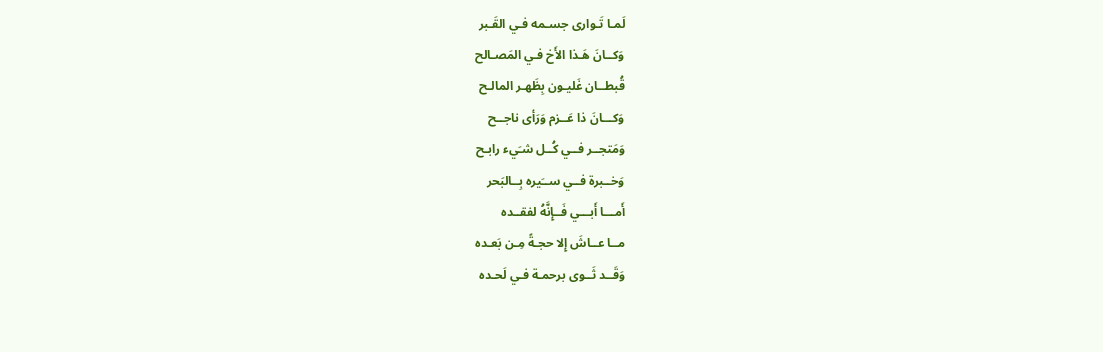لَمـا تَـوارى جسـمه فـي القَـبر
وَكــانَ هَـذا الأَخ فـي المَصـالح
قُبطــان غَليـون بِظَهـر المالـح
وَكـــانَ ذا عَــزم وَرَأى ناجــح
وَمَتجــر فــي كُــل شـَيء رابـح
وَخــبرة فــي ســَيره بِــالبَحر
أَمـــا أَبـــي فَــإِنَّهُ لفقــده
مــا عــاشَ إِلا حجـةً مِـن بَعـده
وَقَــد ثَــوى برحمـة فـي لَحـده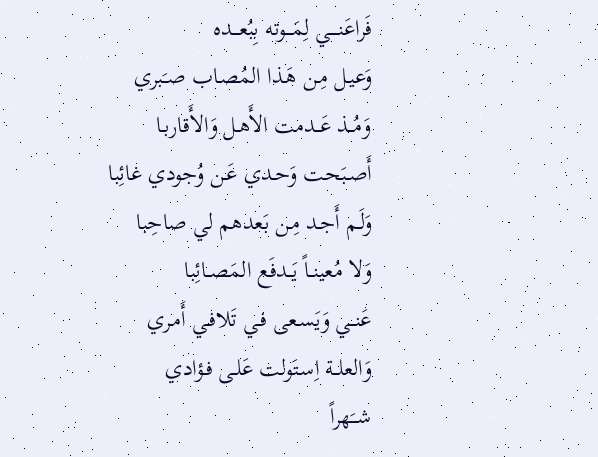فَراعَنــــي لِمَـــوته بِبُعـــده
وَعيـل مِـن هَـذا المُصـاب صـَبري
وَمُــذ عَــدمت الأَهـل وَالأَقاربـا
أَصـبَحت وَحـدي عَـن وُجودي غائِبا
وَلَـم أَجـد مِـن بَعدهم لي صاحِبا
وَلا مُعينــاً يَــدفَع المَصــائِبا
عَنــي وَيَسـعى فـي تَلافـي أَمـري
وَالعلــة اِسـتَولت عَلـى فـؤادي
شــَهراً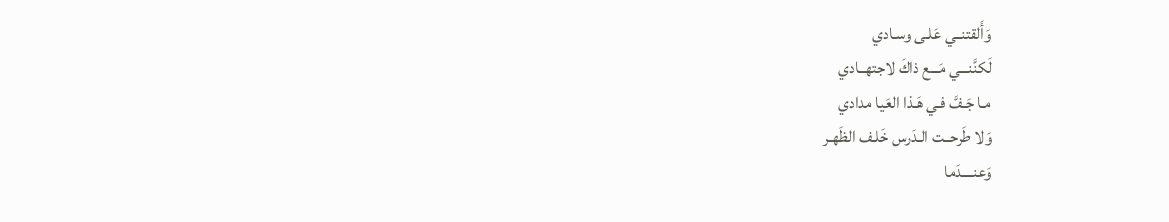وَأَلقتنــي عَلـى وسـادي
لَكنَّنـــي مَـــع ذاكَ لاجتهــادي
مـا جَـفَّ فـي هَـذا العَيا مدادي
وَلا طَرحــت الـدَرس خَلـف الظَهـر
وَعنــــدَما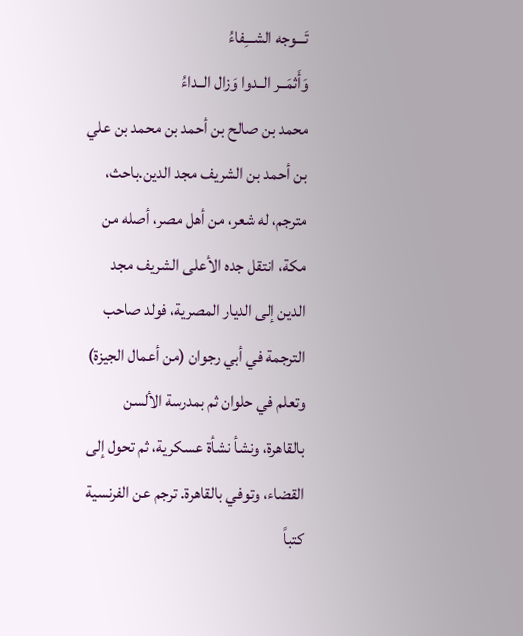تَـــوجه الشـــِفاءُ
وَأَثمَــر الــدوا وَزال الــداءُ
محمد بن صالح بن أحمد بن محمد بن علي بن أحمد بن الشريف مجد الدين.باحث، مترجم، له شعر، من أهل مصر، أصله من مكة، انتقل جده الأعلى الشريف مجد الدين إلى الديار المصرية، فولد صاحب الترجمة في أبي رجوان (من أعمال الجيزة) وتعلم في حلوان ثم بمدرسة الألسن بالقاهرة، ونشأ نشأة عسكرية، ثم تحول إلى القضاء، وتوفي بالقاهرة. ترجم عن الفرنسية كتباً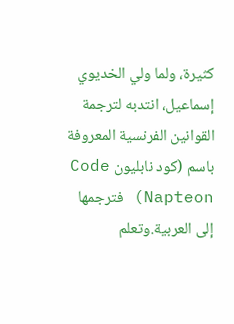كثيرة، ولما ولي الخديوي إسماعيل، انتدبه لترجمة القوانين الفرنسية المعروفة باسم (كود نابليون Code Napteon) فترجمها إلى العربية.وتعلم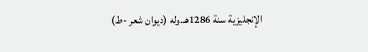الإنجليزية سنة 1286هـ.وله (ديوان شعر -ط)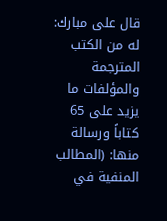قال على مبارك: له من الكتب المترجمة والمؤلفات ما يزيد على 65 كتاباً ورسالة منها: (المطالب المنفية في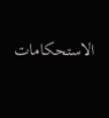الاستحكامات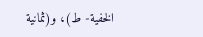الخفية- ط)، و(ثمانية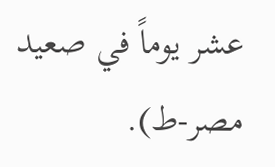عشر يوماً في صعيد مصر-ط).